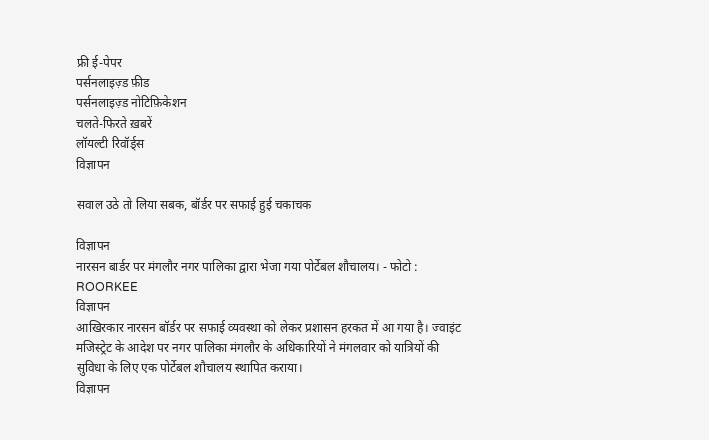फ्री ई-पेपर
पर्सनलाइज़्ड फ़ीड
पर्सनलाइज़्ड नोटिफ़िकेशन
चलते-फिरते ख़बरें
लॉयल्टी रिवॉर्ड्स
विज्ञापन

सवाल उठे तो लिया सबक, बॉर्डर पर सफाई हुई चकाचक

विज्ञापन
नारसन बार्डर पर मंगलौर नगर पालिका द्वारा भेजा गया पोर्टेबल शौचालय। - फोटो : ROORKEE
विज्ञापन
आखिरकार नारसन बॉर्डर पर सफाई व्यवस्था को लेकर प्रशासन हरकत में आ गया है। ज्वाइंट मजिस्ट्रेट के आदेश पर नगर पालिका मंगलौर के अधिकारियों ने मंगलवार को यात्रियों की सुविधा के लिए एक पोर्टेबल शौचालय स्थापित कराया।
विज्ञापन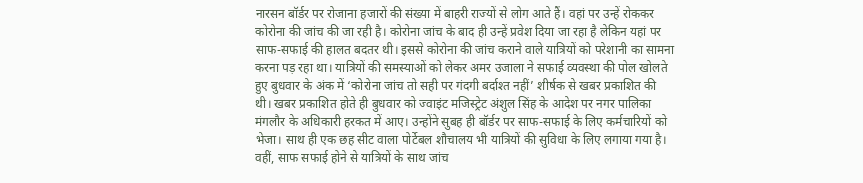नारसन बॉर्डर पर रोजाना हजारों की संख्या में बाहरी राज्यों से लोग आते हैं। वहां पर उन्हें रोककर कोरोना की जांच की जा रही है। कोरोना जांच के बाद ही उन्हें प्रवेश दिया जा रहा है लेकिन यहां पर साफ-सफाई की हालत बदतर थी। इससे कोरोना की जांच कराने वाले यात्रियों को परेशानी का सामना करना पड़ रहा था। यात्रियों की समस्याओं को लेकर अमर उजाला ने सफाई व्यवस्था की पोल खोलते हुए बुधवार के अंक में ‘कोरोना जांच तो सही पर गंदगी बर्दाश्त नहीं’ शीर्षक से खबर प्रकाशित की थी। खबर प्रकाशित होते ही बुधवार को ज्वाइंट मजिस्ट्रेट अंशुल सिंह के आदेश पर नगर पालिका मंगलौर के अधिकारी हरकत में आए। उन्होंने सुबह ही बॉर्डर पर साफ-सफाई के लिए कर्मचारियों को भेजा। साथ ही एक छह सीट वाला पोर्टेबल शौचालय भी यात्रियों की सुविधा के लिए लगाया गया है। वहीं, साफ सफाई होने से यात्रियों के साथ जांच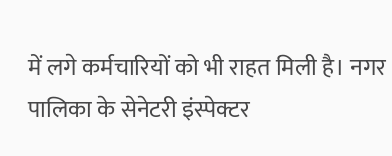में लगे कर्मचारियों को भी राहत मिली है। नगर पालिका के सेनेटरी इंस्पेक्टर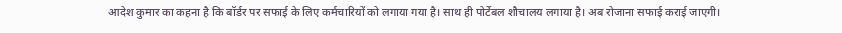आदेश कुमार का कहना है कि बॉर्डर पर सफाई के लिए कर्मचारियों को लगाया गया है। साथ ही पोर्टेबल शौचालय लगाया है। अब रोजाना सफाई कराई जाएगी।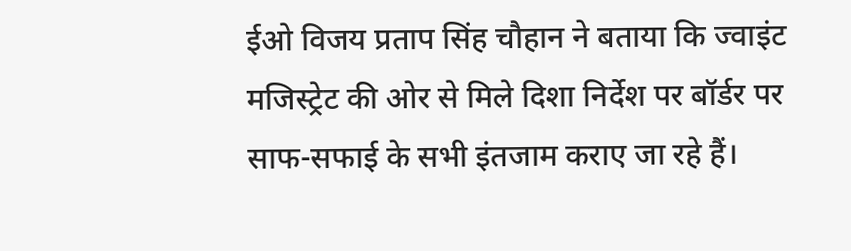ईओ विजय प्रताप सिंह चौहान ने बताया कि ज्वाइंट मजिस्ट्रेट की ओर से मिले दिशा निर्देश पर बॉर्डर पर साफ-सफाई के सभी इंतजाम कराए जा रहे हैं।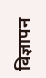विज्ञापन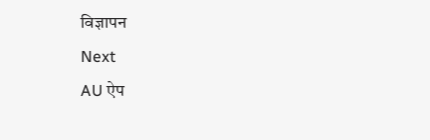विज्ञापन
Next
AU ऐप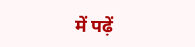में पढ़ें